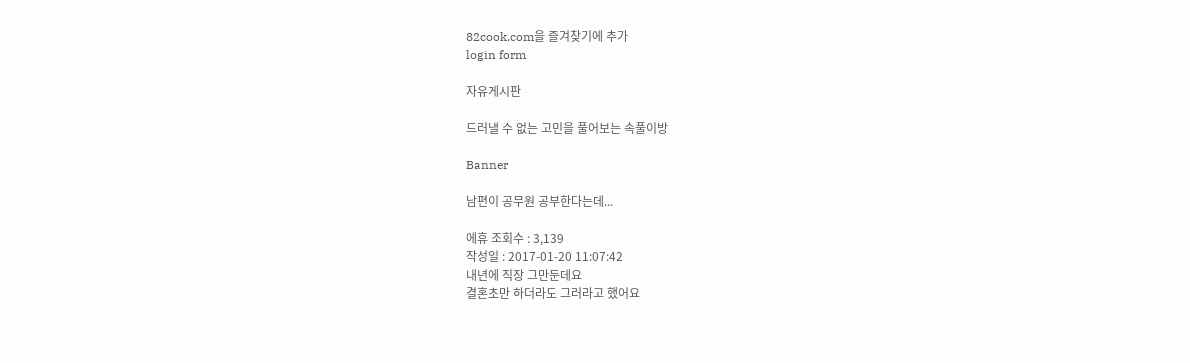82cook.com을 즐겨찾기에 추가
login form

자유게시판

드러낼 수 없는 고민을 풀어보는 속풀이방

Banner

남편이 공무원 공부한다는데...

에휴 조회수 : 3,139
작성일 : 2017-01-20 11:07:42
내년에 직장 그만둔데요
결혼초만 하더라도 그러라고 했어요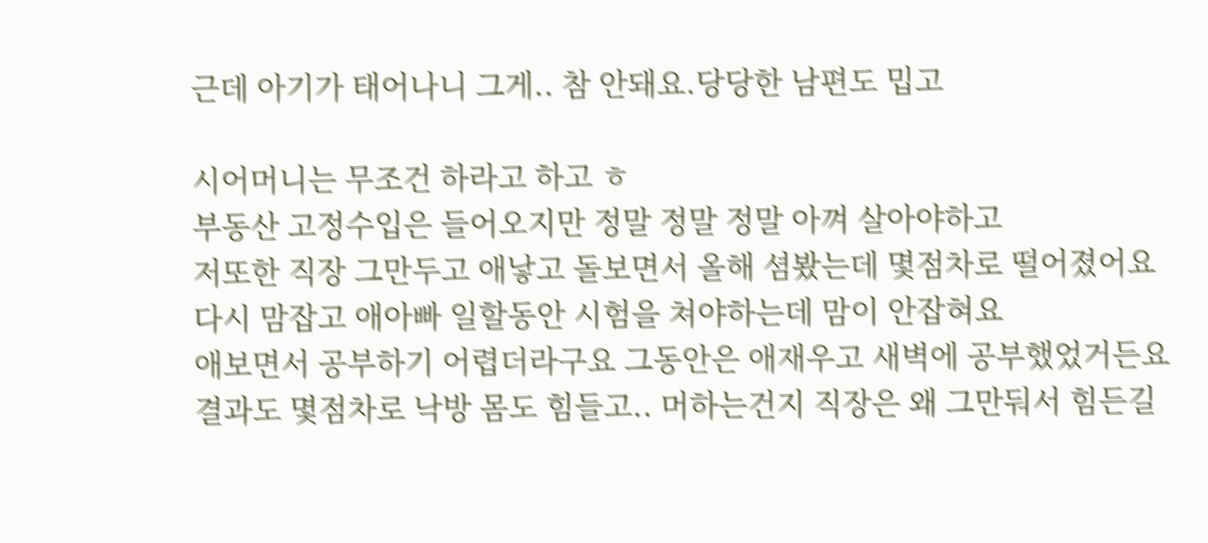근데 아기가 태어나니 그게.. 참 안돼요.당당한 남편도 밉고

시어머니는 무조건 하라고 하고 ㅎ
부동산 고정수입은 들어오지만 정말 정말 정말 아껴 살아야하고
저또한 직장 그만두고 애낳고 돌보면서 올해 셤봤는데 몇점차로 떨어졌어요
다시 맘잡고 애아빠 일할동안 시험을 쳐야하는데 맘이 안잡혀요
애보면서 공부하기 어렵더라구요 그동안은 애재우고 새벽에 공부했었거든요
결과도 몇점차로 낙방 몸도 힘들고.. 머하는건지 직장은 왜 그만둬서 힘든길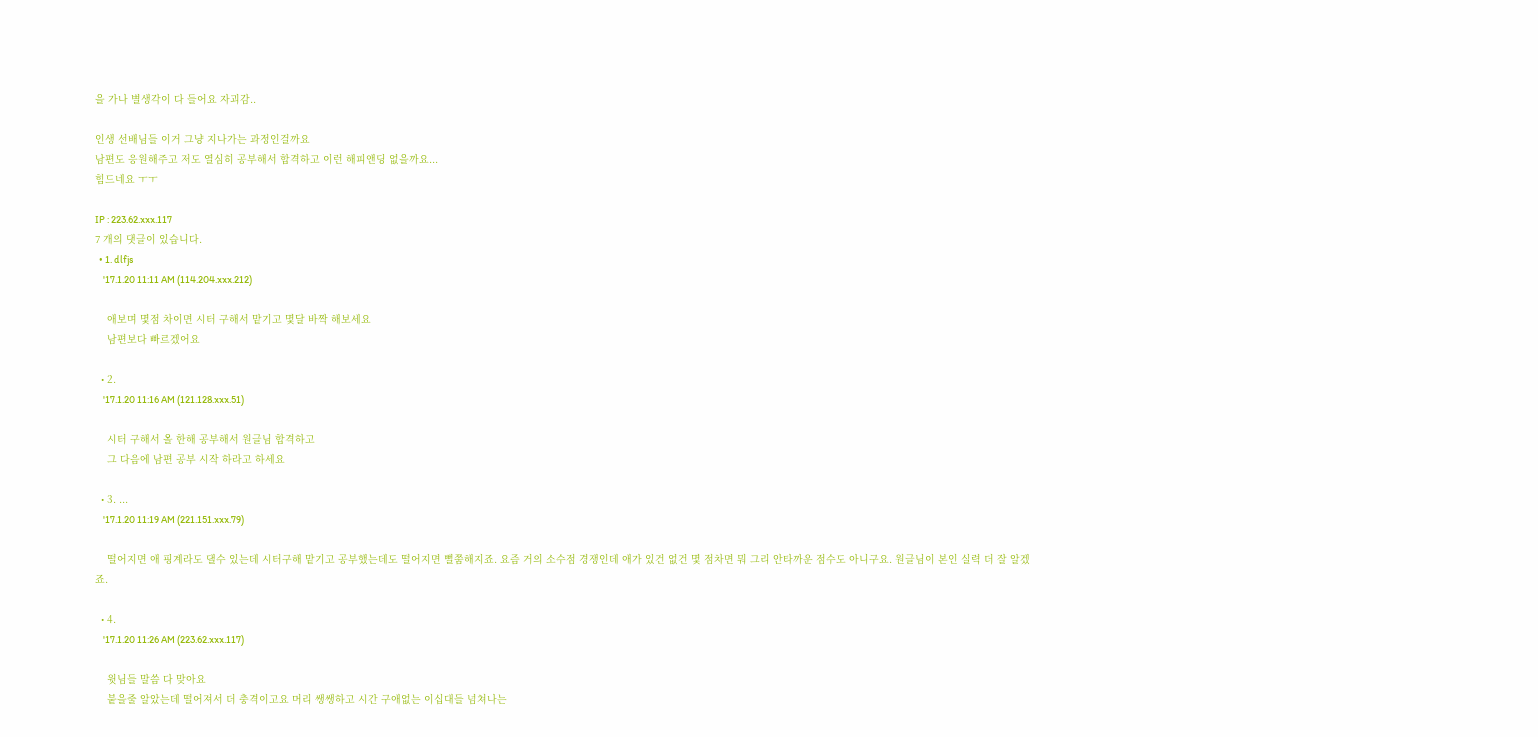을 가나 별생각이 다 들어요 자괴감..

인생 선배님들 이거 그냥 지나가는 과정인걸까요
남편도 응원해주고 저도 열심히 공부해서 합격하고 이런 해피앤딩 없을까요...
힘드네요 ㅜㅜ

IP : 223.62.xxx.117
7 개의 댓글이 있습니다.
  • 1. dlfjs
    '17.1.20 11:11 AM (114.204.xxx.212)

    애보며 몇점 차이면 시터 구해서 맡기고 몇달 바짝 해보세요
    남편보다 빠르겠어요

  • 2.
    '17.1.20 11:16 AM (121.128.xxx.51)

    시터 구해서 올 한해 공부해서 원글님 합격하고
    그 다음에 남편 공부 시작 하라고 하세요

  • 3. ...
    '17.1.20 11:19 AM (221.151.xxx.79)

    떨어지면 애 핑계라도 댈수 있는데 시터구해 맡기고 공부했는데도 떨어지면 뻘쭘해지죠. 요즘 거의 소수점 경쟁인데 애가 있건 없건 몇 점차면 뭐 그리 안타까운 점수도 아니구요. 원글님이 본인 실력 더 잘 알겠죠.

  • 4.
    '17.1.20 11:26 AM (223.62.xxx.117)

    윗님들 말씀 다 맞아요
    붙을줄 알았는데 떨어져서 더 충격이고요 머리 쌩쌩하고 시간 구애없는 이십대들 넘쳐나는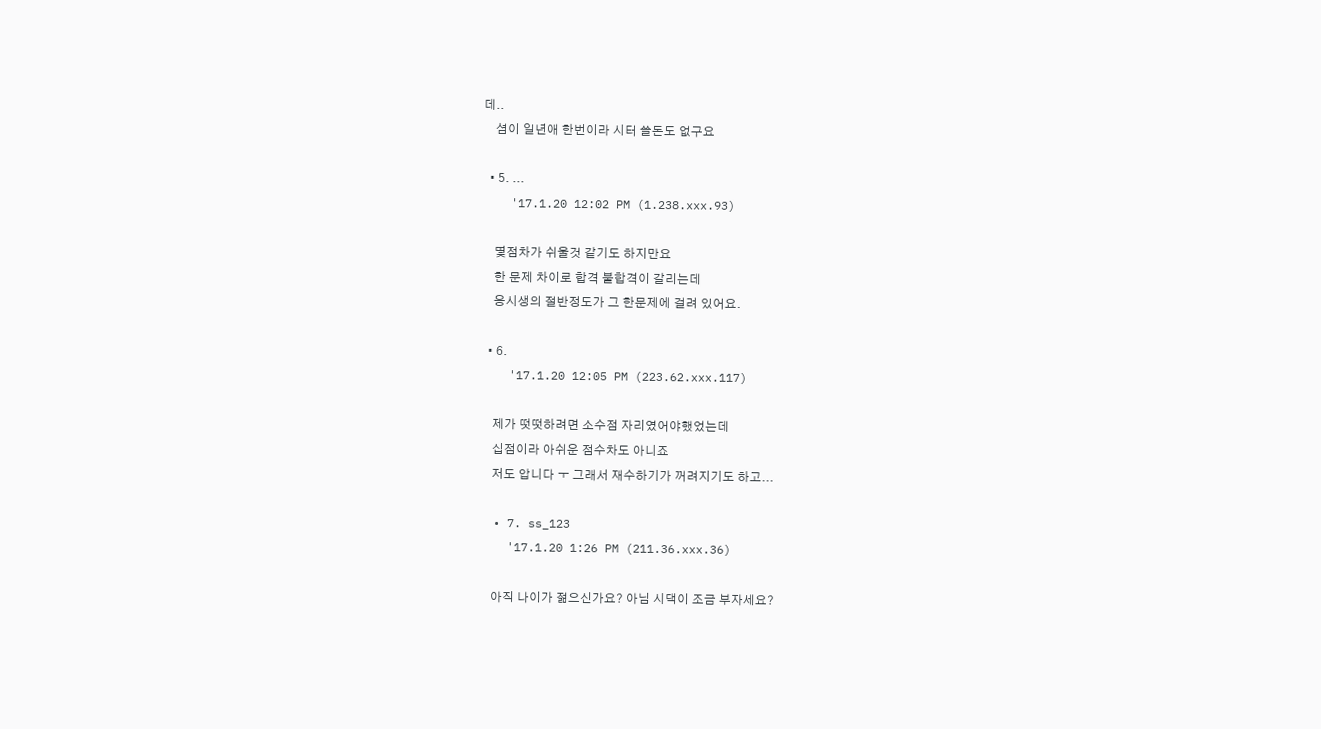데..
    셤이 일년애 한번이라 시터 쓸돈도 없구요

  • 5. ...
    '17.1.20 12:02 PM (1.238.xxx.93)

    몇점차가 쉬울것 같기도 하지만요
    한 문제 차이로 합격 불합격이 갈리는데
    응시생의 절반정도가 그 한문제에 걸려 있어요.

  • 6.
    '17.1.20 12:05 PM (223.62.xxx.117)

    제가 떳떳하려면 소수점 자리였어야했었는데
    십점이라 아쉬운 점수차도 아니죠
    저도 압니다 ㅜ 그래서 재수하기가 꺼려지기도 하고...

  • 7. ss_123
    '17.1.20 1:26 PM (211.36.xxx.36)

    아직 나이가 젊으신가요? 아님 시댁이 조금 부자세요?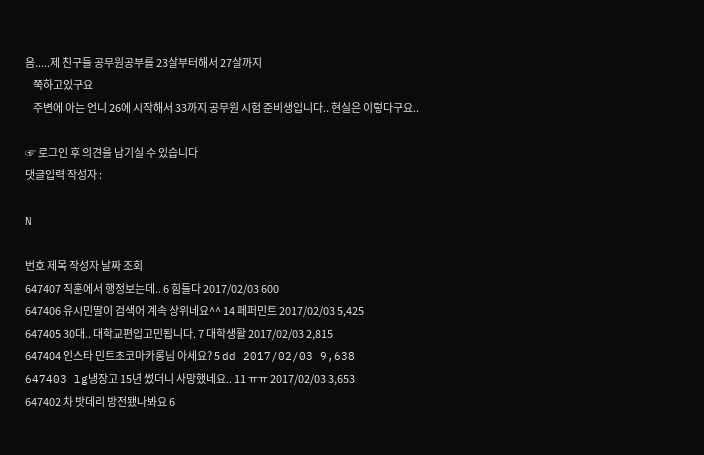음.....제 친구들 공무원공부를 23살부터해서 27살까지
    쭉하고있구요
    주변에 아는 언니 26에 시작해서 33까지 공무원 시험 준비생입니다.. 현실은 이렇다구요..

☞ 로그인 후 의견을 남기실 수 있습니다
댓글입력 작성자 :

N

번호 제목 작성자 날짜 조회
647407 직훈에서 행정보는데.. 6 힘들다 2017/02/03 600
647406 유시민딸이 검색어 계속 상위네요^^ 14 페퍼민트 2017/02/03 5,425
647405 30대.. 대학교편입고민됩니다. 7 대학생활 2017/02/03 2,815
647404 인스타 민트초코마카롱님 아세요? 5 dd 2017/02/03 9,638
647403 lg냉장고 15년 썼더니 사망했네요.. 11 ㅠㅠ 2017/02/03 3,653
647402 차 밧데리 방전됐나봐요 6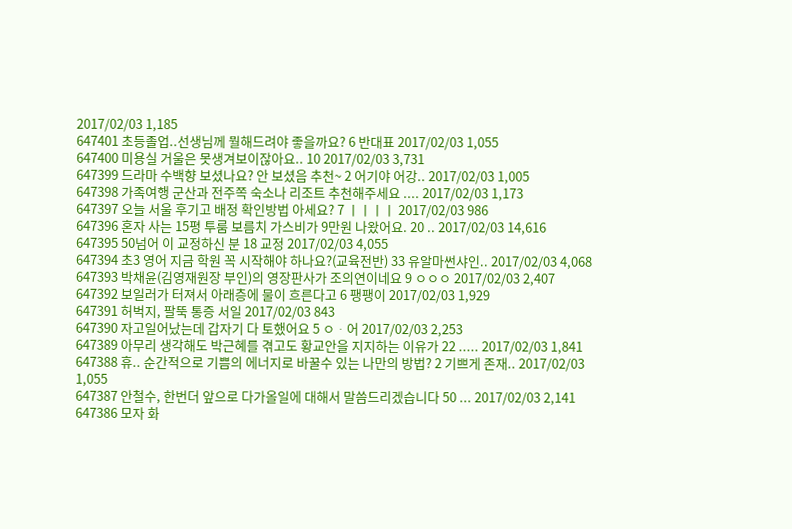2017/02/03 1,185
647401 초등졸업..선생님께 뭘해드려야 좋을까요? 6 반대표 2017/02/03 1,055
647400 미용실 거울은 못생겨보이잖아요.. 10 2017/02/03 3,731
647399 드라마 수백향 보셨나요? 안 보셨음 추천~ 2 어기야 어강.. 2017/02/03 1,005
647398 가족여행 군산과 전주쪽 숙소나 리조트 추천해주세요 .... 2017/02/03 1,173
647397 오늘 서울 후기고 배정 확인방법 아세요? 7 ㅣㅣㅣㅣ 2017/02/03 986
647396 혼자 사는 15평 투룸 보름치 가스비가 9만원 나왔어요. 20 .. 2017/02/03 14,616
647395 50넘어 이 교정하신 분 18 교정 2017/02/03 4,055
647394 초3 영어 지금 학원 꼭 시작해야 하나요?(교육전반) 33 유알마썬샤인.. 2017/02/03 4,068
647393 박채윤(김영재원장 부인)의 영장판사가 조의연이네요 9 ㅇㅇㅇ 2017/02/03 2,407
647392 보일러가 터져서 아래층에 물이 흐른다고 6 팽팽이 2017/02/03 1,929
647391 허벅지, 팔뚝 통증 서일 2017/02/03 843
647390 자고일어났는데 갑자기 다 토했어요 5 ㅇᆞ어 2017/02/03 2,253
647389 아무리 생각해도 박근혜를 겪고도 황교안을 지지하는 이유가 22 ..... 2017/02/03 1,841
647388 휴.. 순간적으로 기쁨의 에너지로 바꿀수 있는 나만의 방법? 2 기쁘게 존재.. 2017/02/03 1,055
647387 안철수, 한번더 앞으로 다가올일에 대해서 말씀드리겠습니다 50 ... 2017/02/03 2,141
647386 모자 화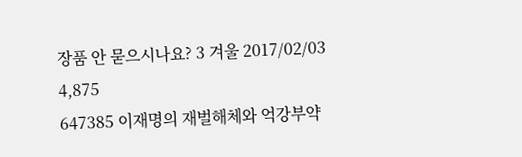장품 안 묻으시나요? 3 겨울 2017/02/03 4,875
647385 이재명의 재벌해체와 억강부약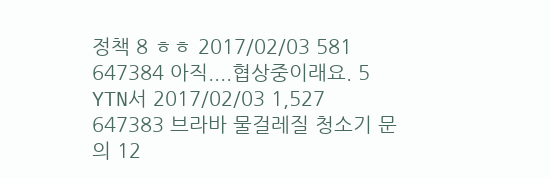정책 8 ㅎㅎ 2017/02/03 581
647384 아직....협상중이래요. 5 YTN서 2017/02/03 1,527
647383 브라바 물걸레질 청소기 문의 12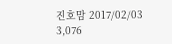진호맘 2017/02/03 3,076